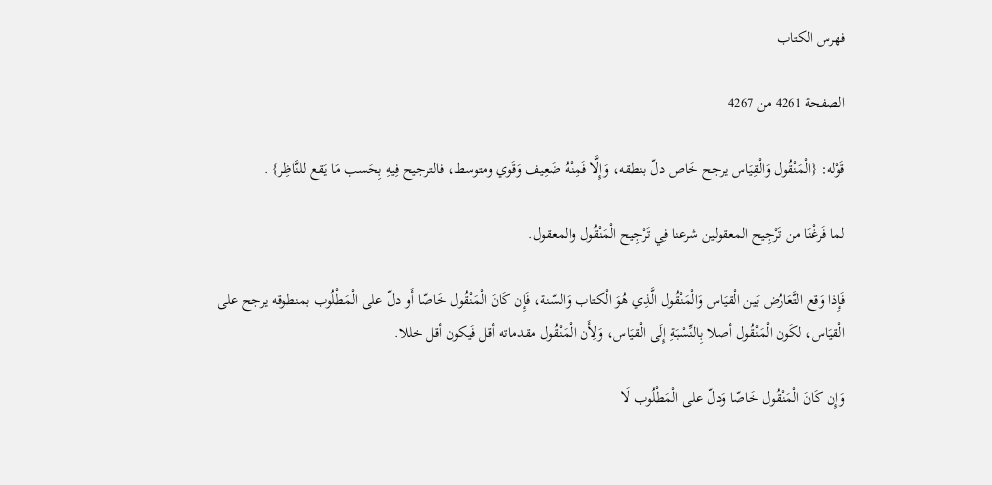فهرس الكتاب

الصفحة 4261 من 4267

قَوْله: {الْمَنْقُول وَالْقِيَاس يرجح خَاص دلّ بنطقه، وَإِلَّا فَمِنْهُ ضَعِيف وَقَوي ومتوسط، فالترجيح فِيهِ بِحَسب مَا يَقع للنَّاظِر} .

لما فَرغْنَا من تَرْجِيح المعقولين شرعنا فِي تَرْجِيح الْمَنْقُول والمعقول.

فَإِذا وَقع التَّعَارُض بَين الْقيَاس وَالْمَنْقُول الَّذِي هُوَ الْكتاب وَالسّنة، فَإِن كَانَ الْمَنْقُول خَاصّا أَو دلّ على الْمَطْلُوب بمنطوقه يرجح على الْقيَاس، لكَون الْمَنْقُول أصلا بِالنِّسْبَةِ إِلَى الْقيَاس، وَلِأَن الْمَنْقُول مقدماته أقل فَيكون أقل خللا.

وَإِن كَانَ الْمَنْقُول خَاصّا وَدلّ على الْمَطْلُوب لَا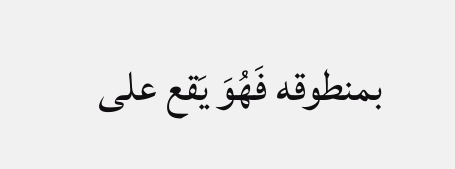بمنطوقه فَهُوَ يَقع على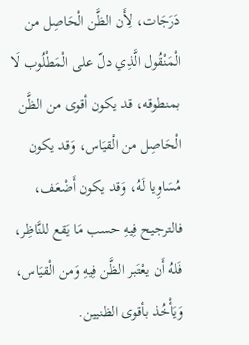دَرَجَات، لِأَن الظَّن الْحَاصِل من الْمَنْقُول الَّذِي دلّ على الْمَطْلُوب لَا بمنطوقه، قد يكون أقوى من الظَّن الْحَاصِل من الْقيَاس، وَقد يكون مُسَاوِيا لَهُ، وَقد يكون أَضْعَف، فالترجيح فِيهِ حسب مَا يَقع للنَّاظِر، فَلهُ أَن يعْتَبر الظَّن فِيهِ وَمن الْقيَاس، وَيَأْخُذ بأقوى الظنيين.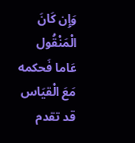وَإِن كَانَ الْمَنْقُول عَاما فَحكمه مَعَ الْقيَاس قد تقدم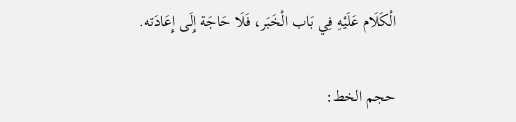الْكَلَام عَلَيْهِ فِي بَاب الْخَبَر، فَلَا حَاجَة إِلَى إِعَادَته.

حجم الخط: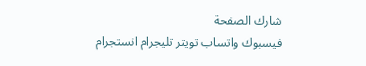شارك الصفحة
فيسبوك واتساب تويتر تليجرام انستجرام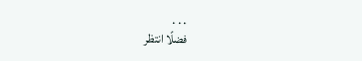. . .
فضلًا انتظر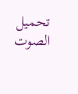تحميل الصوت